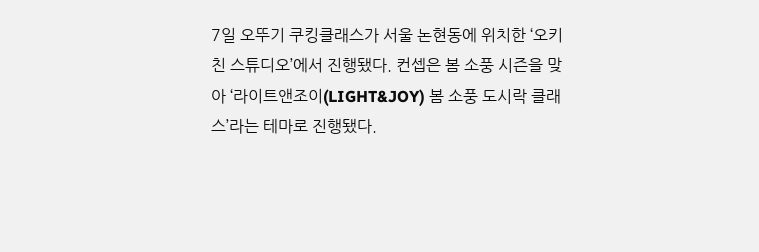7일 오뚜기 쿠킹클래스가 서울 논현동에 위치한 ‘오키친 스튜디오’에서 진행됐다. 컨셉은 봄 소풍 시즌을 맞아 ‘라이트앤조이(LIGHT&JOY) 봄 소풍 도시락 클래스’라는 테마로 진행됐다.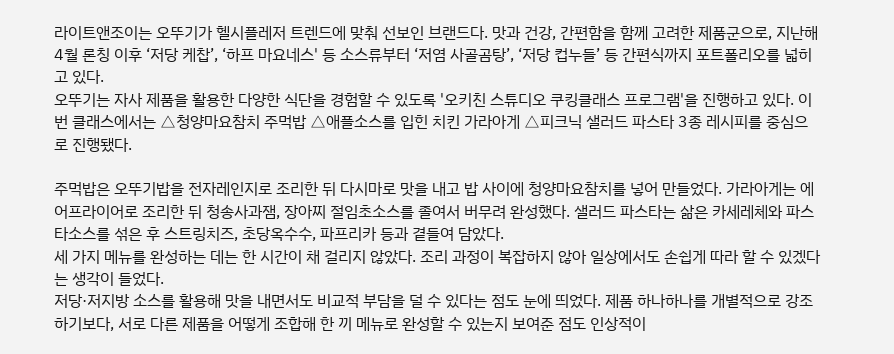라이트앤조이는 오뚜기가 헬시플레저 트렌드에 맞춰 선보인 브랜드다. 맛과 건강, 간편함을 함께 고려한 제품군으로, 지난해 4월 론칭 이후 ‘저당 케찹’, ‘하프 마요네스' 등 소스류부터 ‘저염 사골곰탕’, ‘저당 컵누들’ 등 간편식까지 포트폴리오를 넓히고 있다.
오뚜기는 자사 제품을 활용한 다양한 식단을 경험할 수 있도록 '오키친 스튜디오 쿠킹클래스 프로그램'을 진행하고 있다. 이번 클래스에서는 △청양마요참치 주먹밥 △애플소스를 입힌 치킨 가라아게 △피크닉 샐러드 파스타 3종 레시피를 중심으로 진행됐다.

주먹밥은 오뚜기밥을 전자레인지로 조리한 뒤 다시마로 맛을 내고 밥 사이에 청양마요참치를 넣어 만들었다. 가라아게는 에어프라이어로 조리한 뒤 청송사과잼, 장아찌 절임초소스를 졸여서 버무려 완성했다. 샐러드 파스타는 삶은 카세레체와 파스타소스를 섞은 후 스트링치즈, 초당옥수수, 파프리카 등과 곁들여 담았다.
세 가지 메뉴를 완성하는 데는 한 시간이 채 걸리지 않았다. 조리 과정이 복잡하지 않아 일상에서도 손쉽게 따라 할 수 있겠다는 생각이 들었다.
저당·저지방 소스를 활용해 맛을 내면서도 비교적 부담을 덜 수 있다는 점도 눈에 띄었다. 제품 하나하나를 개별적으로 강조하기보다, 서로 다른 제품을 어떻게 조합해 한 끼 메뉴로 완성할 수 있는지 보여준 점도 인상적이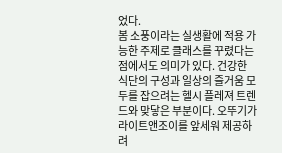었다.
봄 소풍이라는 실생활에 적용 가능한 주제로 클래스를 꾸렸다는 점에서도 의미가 있다. 건강한 식단의 구성과 일상의 즐거움 모두를 잡으려는 헬시 플레져 트렌드와 맞닿은 부분이다. 오뚜기가 라이트앤조이를 앞세워 제공하려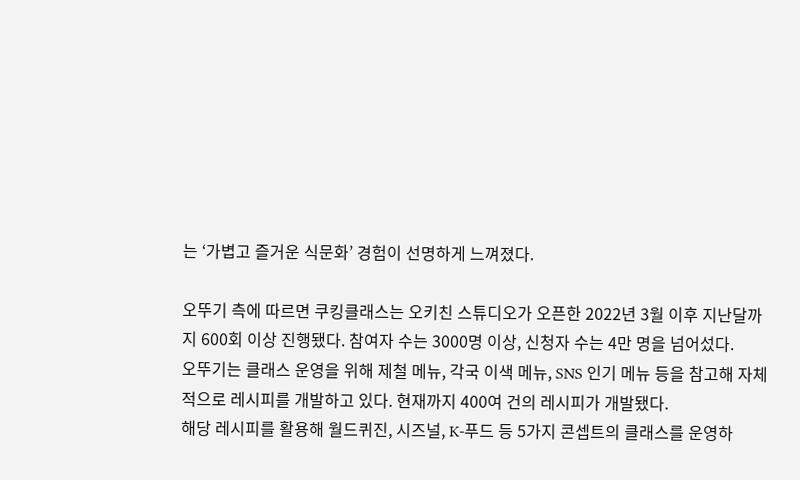는 ‘가볍고 즐거운 식문화’ 경험이 선명하게 느껴졌다.

오뚜기 측에 따르면 쿠킹클래스는 오키친 스튜디오가 오픈한 2022년 3월 이후 지난달까지 600회 이상 진행됐다. 참여자 수는 3000명 이상, 신청자 수는 4만 명을 넘어섰다.
오뚜기는 클래스 운영을 위해 제철 메뉴, 각국 이색 메뉴, SNS 인기 메뉴 등을 참고해 자체적으로 레시피를 개발하고 있다. 현재까지 400여 건의 레시피가 개발됐다.
해당 레시피를 활용해 월드퀴진, 시즈널, K-푸드 등 5가지 콘셉트의 클래스를 운영하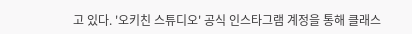고 있다. '오키친 스튜디오' 공식 인스타그램 계정을 통해 클래스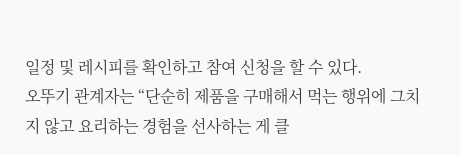일정 및 레시피를 확인하고 참여 신청을 할 수 있다.
오뚜기 관계자는 “단순히 제품을 구매해서 먹는 행위에 그치지 않고 요리하는 경험을 선사하는 게 클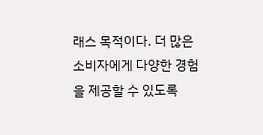래스 목적이다. 더 많은 소비자에게 다양한 경험을 제공할 수 있도록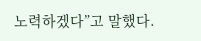노력하겠다”고 말했다.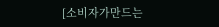[소비자가만드는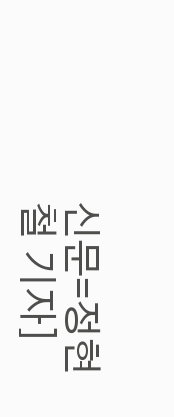신문=정현철 기자]